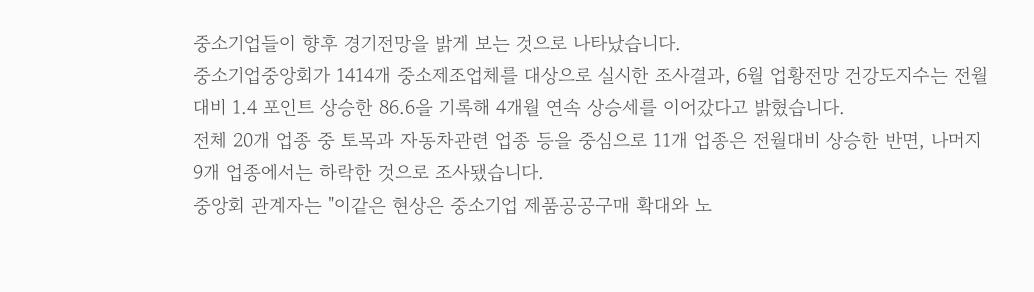중소기업들이 향후 경기전망을 밝게 보는 것으로 나타났습니다.
중소기업중앙회가 1414개 중소제조업체를 대상으로 실시한 조사결과, 6월 업황전망 건강도지수는 전월 대비 1.4 포인트 상승한 86.6을 기록해 4개월 연속 상승세를 이어갔다고 밝혔습니다.
전체 20개 업종 중 토목과 자동차관련 업종 등을 중심으로 11개 업종은 전월대비 상승한 반면, 나머지 9개 업종에서는 하락한 것으로 조사됐습니다.
중앙회 관계자는 "이같은 현상은 중소기업 제품공공구매 확대와 노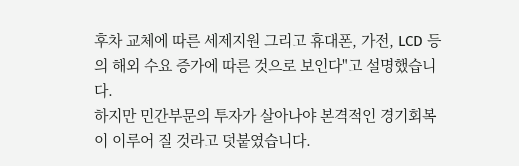후차 교체에 따른 세제지원 그리고 휴대폰, 가전, LCD 등의 해외 수요 증가에 따른 것으로 보인다"고 설명했습니다.
하지만 민간부문의 투자가 살아나야 본격적인 경기회복이 이루어 질 것라고 덧붙였습니다.